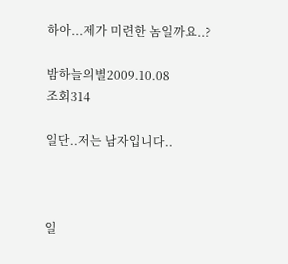하아...제가 미련한 놈일까요..?

밤하늘의별2009.10.08
조회314

일단..저는 남자입니다..



일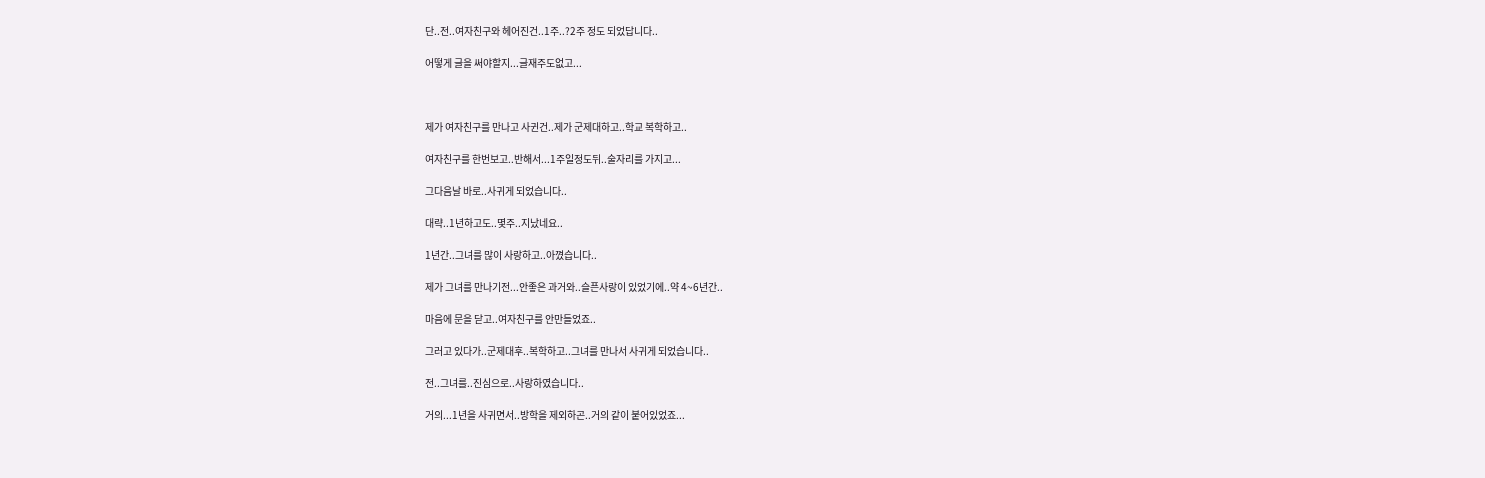단..전..여자친구와 헤어진건..1주..?2주 정도 되었답니다..

어떻게 글을 써야할지...글재주도없고...



제가 여자친구를 만나고 사귄건..제가 군제대하고..학교 복학하고..

여자친구를 한번보고..반해서...1주일정도뒤..술자리를 가지고...

그다음날 바로..사귀게 되었습니다..

대략..1년하고도..몇주..지났네요..

1년간..그녀를 많이 사랑하고..아꼈습니다..

제가 그녀를 만나기전...안좋은 과거와..슬픈사랑이 있었기에..약 4~6년간..

마음에 문을 닫고..여자친구를 안만들었죠..

그러고 있다가..군제대후..복학하고..그녀를 만나서 사귀게 되었습니다..

전..그녀를..진심으로..사랑하였습니다..

거의...1년을 사귀면서..방학을 제외하곤..거의 같이 붙어있었죠...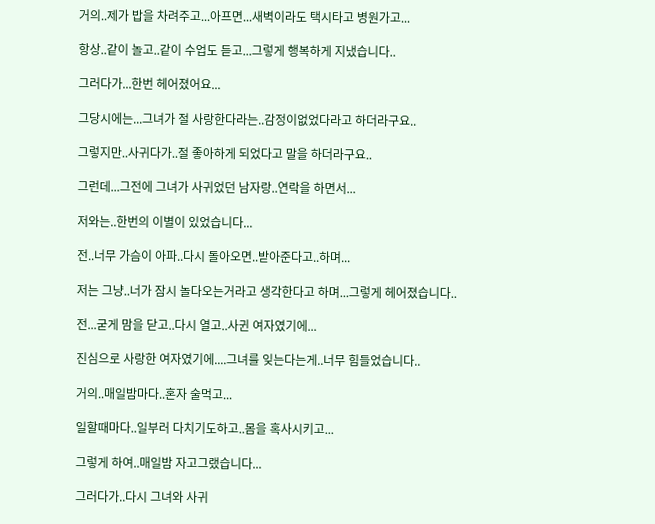거의..제가 밥을 차려주고...아프면...새벽이라도 택시타고 병원가고...

항상..같이 놀고..같이 수업도 듣고...그렇게 행복하게 지냈습니다..

그러다가...한번 헤어졌어요...

그당시에는...그녀가 절 사랑한다라는..감정이없었다라고 하더라구요..

그렇지만..사귀다가..절 좋아하게 되었다고 말을 하더라구요..

그런데...그전에 그녀가 사귀었던 남자랑..연락을 하면서...

저와는..한번의 이별이 있었습니다...

전..너무 가슴이 아파..다시 돌아오면..받아준다고..하며...

저는 그냥..너가 잠시 놀다오는거라고 생각한다고 하며...그렇게 헤어졌습니다..

전...굳게 맘을 닫고..다시 열고..사귄 여자였기에...

진심으로 사랑한 여자였기에....그녀를 잊는다는게..너무 힘들었습니다..

거의..매일밤마다..혼자 술먹고...

일할때마다..일부러 다치기도하고..몸을 혹사시키고...

그렇게 하여..매일밤 자고그랬습니다...

그러다가..다시 그녀와 사귀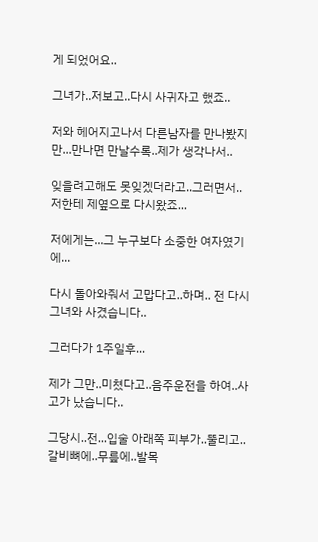게 되었어요..

그녀가..저보고..다시 사귀자고 했죠..

저와 헤어지고나서 다른남자를 만나봤지만...만나면 만날수록..제가 생각나서..

잊을려고해도 못잊겠더라고..그러면서..저한테 제옆으로 다시왔죠...

저에게는...그 누구보다 소중한 여자였기에...

다시 돌아와줘서 고맙다고..하며.. 전 다시 그녀와 사겼습니다..

그러다가 1주일후...

제가 그만..미쳤다고..음주운전을 하여..사고가 났습니다..

그당시..전...입술 아래쪽 피부가..뚤리고..갈비뼈에..무릎에..발목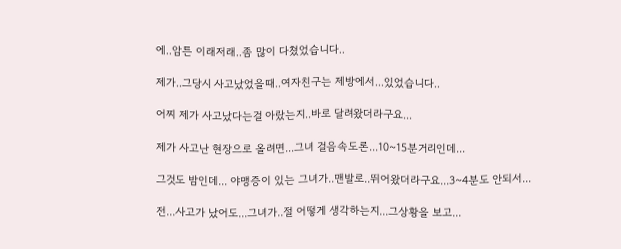에..암튼 이래저래..좀 많이 다쳤었습니다..

제가..그당시 사고났었을때..여자친구는 제방에서...있었습니다..

어찌 제가 사고났다는걸 아랐는지..바로 달려왔더라구요...

제가 사고난 현장으로 올려면...그녀 걸음속도론...10~15분거리인데...

그것도 밤인데... 야맹증이 있는 그녀가..맨발로..뛰어왔더라구요...3~4분도 안되서...

전...사고가 났어도...그녀가..절 어떻게 생각하는지...그상황을 보고...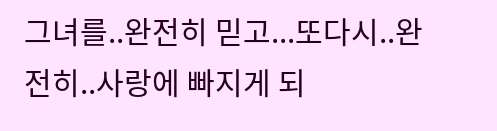그녀를..완전히 믿고...또다시..완전히..사랑에 빠지게 되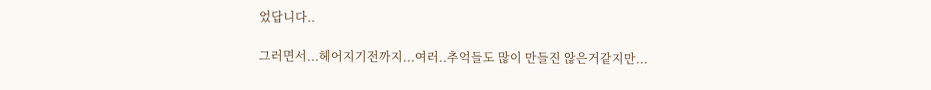었답니다..

그러면서...헤어지기전까지...여러..추억들도 많이 만들진 않은거같지만...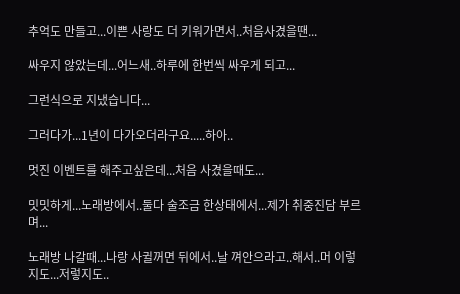추억도 만들고...이쁜 사랑도 더 키워가면서..처음사겼을땐...

싸우지 않았는데...어느새..하루에 한번씩 싸우게 되고...

그런식으로 지냈습니다...

그러다가...1년이 다가오더라구요.....하아..

멋진 이벤트를 해주고싶은데...처음 사겼을때도...

밋밋하게...노래방에서..둘다 술조금 한상태에서...제가 취중진담 부르며...

노래방 나갈때...나랑 사귈꺼면 뒤에서..날 껴안으라고..해서..머 이렇지도...저렇지도..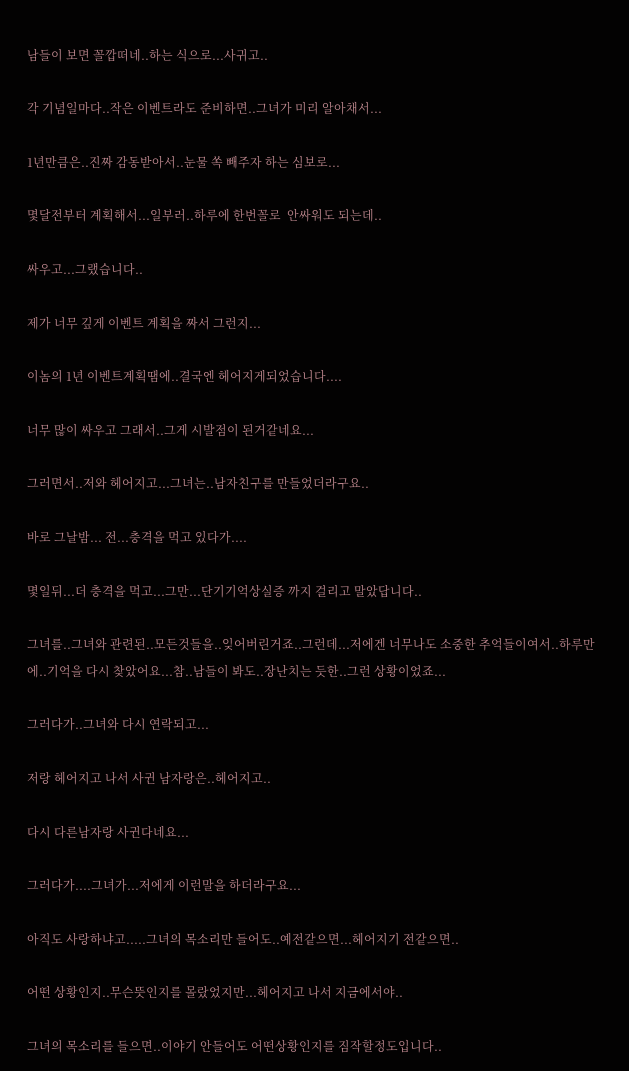남들이 보면 꼴깝떠네..하는 식으로...사귀고..

각 기념일마다..작은 이벤트라도 준비하면..그녀가 미리 알아채서...

1년만큼은..진짜 감동받아서..눈물 쏙 빼주자 하는 심보로...

몇달전부터 계획해서...일부러..하루에 한번꼴로  안싸워도 되는데..

싸우고...그랬습니다..

제가 너무 깊게 이벤트 계획을 짜서 그런지...

이놈의 1년 이벤트계획땜에..결국엔 헤어지게되었습니다....

너무 많이 싸우고 그래서..그게 시발점이 된거같네요...

그러면서..저와 헤어지고...그녀는..남자친구를 만들었더라구요..

바로 그날밤... 전...충격을 먹고 있다가....

몇일뒤...더 충격을 먹고...그만...단기기억상실증 까지 걸리고 말았답니다..

그녀를..그녀와 관련된..모든것들을..잊어버린거죠..그런데...저에겐 너무나도 소중한 추억들이여서..하루만에..기억을 다시 찾았어요...참..남들이 봐도..장난치는 듯한..그런 상황이었죠...

그러다가..그녀와 다시 연락되고...

저랑 헤어지고 나서 사귄 남자랑은..헤어지고..

다시 다른남자랑 사귄다네요...

그러다가....그녀가...저에게 이런말을 하더라구요...

아직도 사랑하냐고.....그녀의 목소리만 들어도..예전같으면...헤어지기 전같으면..

어떤 상황인지..무슨뜻인지를 몰랐었지만...헤어지고 나서 지금에서야..

그녀의 목소리를 들으면..이야기 안들어도 어떤상황인지를 짐작할정도입니다..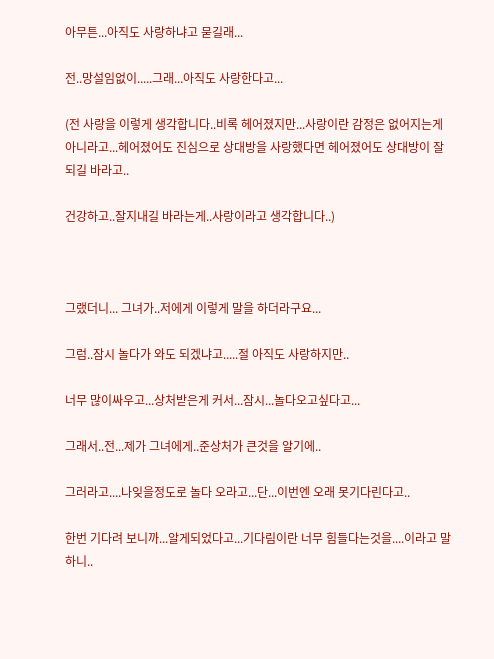아무튼...아직도 사랑하냐고 묻길래...

전..망설임없이.....그래...아직도 사랑한다고...

(전 사랑을 이렇게 생각합니다..비록 헤어졌지만...사랑이란 감정은 없어지는게 아니라고...헤어졌어도 진심으로 상대방을 사랑했다면 헤어졌어도 상대방이 잘되길 바라고..

건강하고..잘지내길 바라는게..사랑이라고 생각합니다..)



그랬더니... 그녀가..저에게 이렇게 말을 하더라구요...

그럼..잠시 놀다가 와도 되겠냐고.....절 아직도 사랑하지만..

너무 많이싸우고...상처받은게 커서...잠시...놀다오고싶다고...

그래서..전...제가 그녀에게..준상처가 큰것을 알기에..

그러라고....나잊을정도로 놀다 오라고...단...이번엔 오래 못기다린다고..

한번 기다려 보니까...알게되었다고...기다림이란 너무 힘들다는것을....이라고 말하니..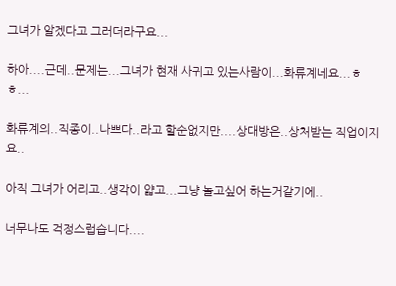그녀가 알겠다고 그러더라구요...

하아....근데..문제는...그녀가 현재 사귀고 있는사람이...화류계네요...ㅎㅎ...

화류계의..직종이..나쁘다..라고 할순없지만....상대방은..상처받는 직업이지요..

아직 그녀가 어리고..생각이 얇고...그냥 놀고싶어 하는거같기에..

너무나도 걱정스럽습니다....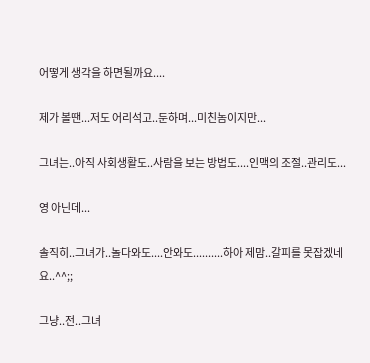어떻게 생각을 하면될까요....

제가 볼땐...저도 어리석고..둔하며...미친놈이지만...

그녀는..아직 사회생활도..사람을 보는 방법도....인맥의 조절..관리도...

영 아닌데...

솔직히..그녀가..놀다와도....안와도..........하아 제맘..갈피를 못잡겠네요..^^;;

그냥..전..그녀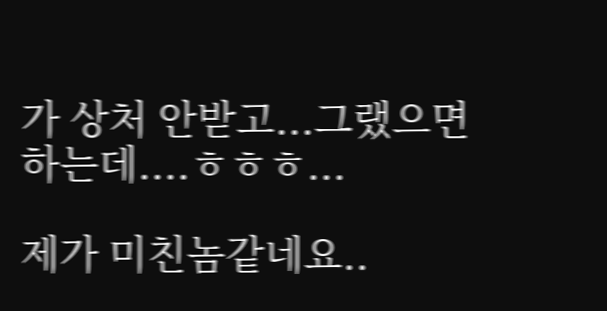가 상처 안받고...그랬으면 하는데....ㅎㅎㅎ...

제가 미친놈같네요..